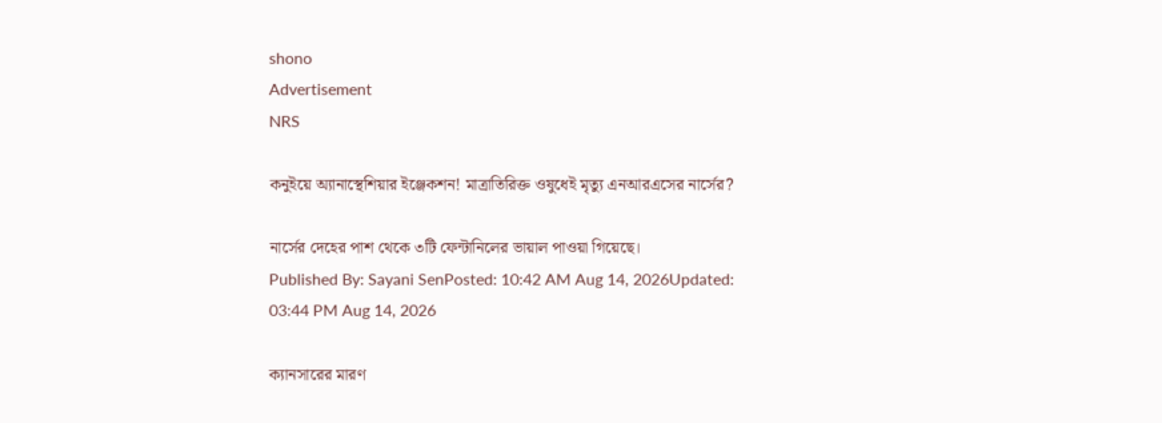shono
Advertisement
NRS

কনুইয়ে অ্যানাস্থেশিয়ার ইঞ্জেকশন! মাত্রাতিরিক্ত ওষুধেই মৃত্যু এনআরএসের নার্সের?

নার্সের দেহের পাশ থেকে ৩টি ফেন্টানিলের ভায়াল পাওয়া গিয়েছে।
Published By: Sayani SenPosted: 10:42 AM Aug 14, 2026Updated: 03:44 PM Aug 14, 2026

ক্যানসারের মারণ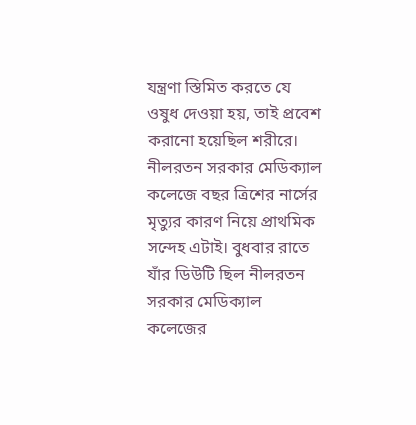যন্ত্রণা স্তিমিত করতে যে ওষুধ দেওয়া হয়, তাই প্রবেশ করানো হয়েছিল শরীরে। নীলরতন সরকার মেডিক্যাল কলেজে বছর ত্রিশের নার্সের মৃত্যুর কারণ নিয়ে প্রাথমিক সন্দেহ এটাই। বুধবার রাতে যাঁর ডিউটি ছিল নীলরতন সরকার মেডিক্যাল কলেজের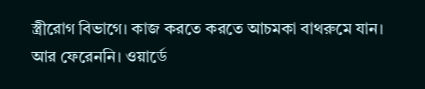স্ত্রীরোগ বিভাগে। কাজ করতে করতে আচমকা বাথরুমে যান। আর ফেরেননি। ওয়ার্ডে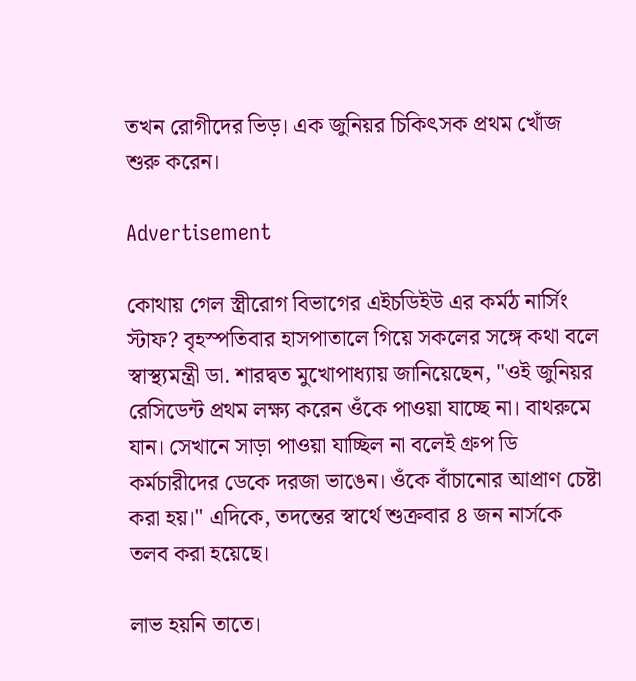তখন রোগীদের ভিড়। এক জুনিয়র চিকিৎসক প্রথম খোঁজ শুরু করেন।

Advertisement

কোথায় গেল স্ত্রীরোগ বিভাগের এইচডিইউ এর কর্মঠ নার্সিং স্টাফ? বৃহস্পতিবার হাসপাতালে গিয়ে সকলের সঙ্গে কথা বলে স্বাস্থ্যমন্ত্রী ডা. শারদ্বত মুখোপাধ্যায় জানিয়েছেন, "ওই জুনিয়র রেসিডেন্ট প্রথম লক্ষ্য করেন ওঁকে পাওয়া যাচ্ছে না। বাথরুমে যান। সেখানে সাড়া পাওয়া যাচ্ছিল না বলেই গ্রুপ ডি কর্মচারীদের ডেকে দরজা ভাঙেন। ওঁকে বাঁচানোর আপ্রাণ চেষ্টা করা হয়।" এদিকে, তদন্তের স্বার্থে শুক্রবার ৪ জন নার্সকে তলব করা হয়েছে।

লাভ হয়নি তাতে।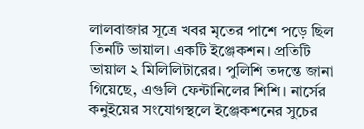লালবাজার সূত্রে খবর মৃতের পাশে পড়ে ছিল তিনটি ভায়াল। একটি ইঞ্জেকশন। প্রতিটি ভায়াল ২ মিলিলিটারের। পুলিশি তদন্তে জানা গিয়েছে, এগুলি ফেন্টানিলের শিশি। নার্সের কনুইয়ের সংযোগস্থলে ইঞ্জেকশনের সুচের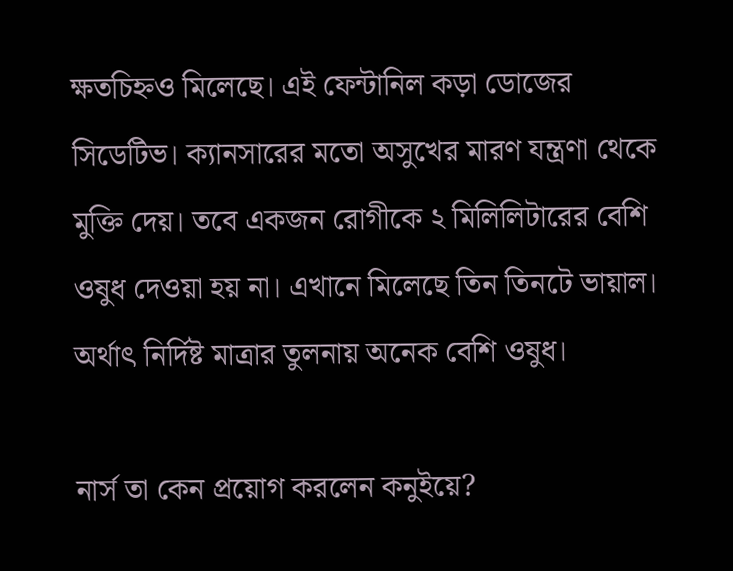ক্ষতচিহ্নও মিলেছে। এই ফেন্টানিল কড়া ডোজের সিডেটিভ। ক্যানসারের মতো অসুখের মারণ যন্ত্রণা থেকে মুক্তি দেয়। তবে একজন রোগীকে ২ মিলিলিটারের বেশি ওষুধ দেওয়া হয় না। এখানে মিলেছে তিন তিনটে ভায়াল। অর্থাৎ নির্দিষ্ট মাত্রার তুলনায় অনেক বেশি ওষুধ।

নার্স তা কেন প্রয়োগ করলেন কনুইয়ে?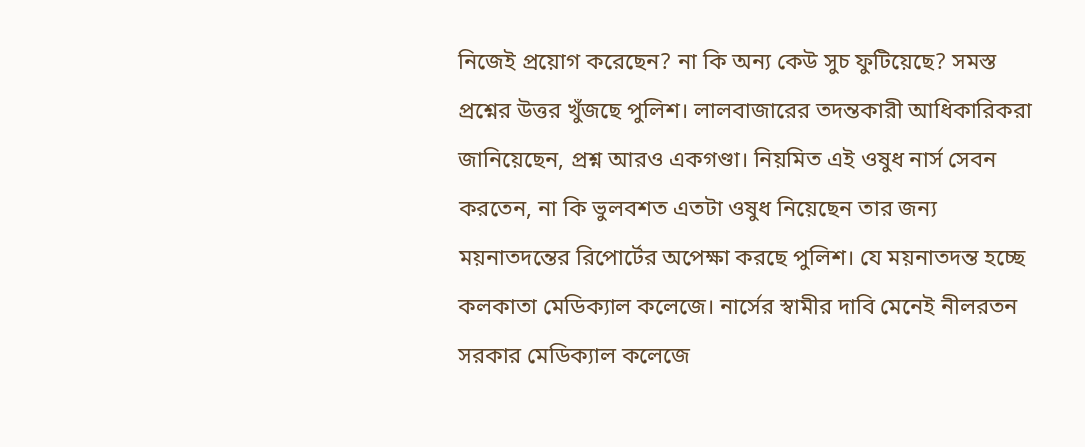নিজেই প্রয়োগ করেছেন? না কি অন্য কেউ সুচ ফুটিয়েছে? সমস্ত প্রশ্নের উত্তর খুঁজছে পুলিশ। লালবাজারের তদন্তকারী আধিকারিকরা জানিয়েছেন, প্রশ্ন আরও একগণ্ডা। নিয়মিত এই ওষুধ নার্স সেবন করতেন, না কি ভুলবশত এতটা ওষুধ নিয়েছেন তার জন্য ময়নাতদন্তের রিপোর্টের অপেক্ষা করছে পুলিশ। যে ময়নাতদন্ত হচ্ছে কলকাতা মেডিক্যাল কলেজে। নার্সের স্বামীর দাবি মেনেই নীলরতন সরকার মেডিক্যাল কলেজে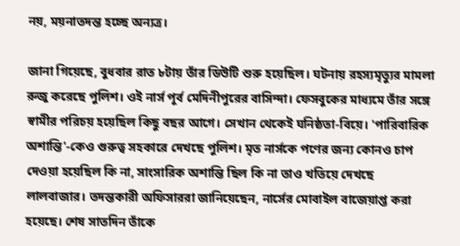নয়, ময়নাতদন্ত হচ্ছে অন্যত্র।

জানা গিয়েছে, বুধবার রাত ৮টায় তাঁর ডিউটি শুরু হয়েছিল। ঘটনায় রহস্যমৃত্যুর মামলা রুজু করেছে পুলিশ। ওই নার্স পূর্ব মেদিনীপুরের বাসিন্দা। ফেসবুকের মাধ্যমে তাঁর সঙ্গে স্বামীর পরিচয় হয়েছিল কিছু বছর আগে। সেখান থেকেই ঘনিষ্ঠতা-বিয়ে। 'পারিবারিক অশান্তি'-কেও গুরুত্ব সহকারে দেখছে পুলিশ। মৃত নার্সকে পণের জন্য কোনও চাপ দেওয়া হয়েছিল কি না, সাংসারিক অশান্তি ছিল কি না তাও খতিয়ে দেখছে লালবাজার। তদন্তকারী অফিসাররা জানিয়েছেন, নার্সের মোবাইল বাজেয়াপ্ত করা হয়েছে। শেষ সাতদিন তাঁকে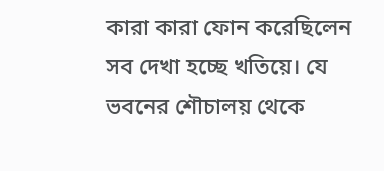কারা কারা ফোন করেছিলেন সব দেখা হচ্ছে খতিয়ে। যে ভবনের শৌচালয় থেকে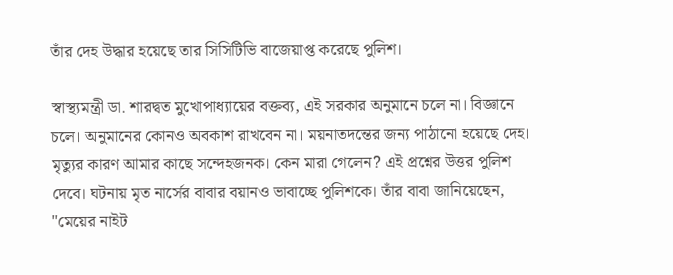তাঁর দেহ উদ্ধার হয়েছে তার সিসিটিভি বাজেয়াপ্ত করেছে পুলিশ।

স্বাস্থ্যমন্ত্রী ডা. শারদ্বত মুখোপাধ্যায়ের বক্তব্য, এই সরকার অনুমানে চলে না। বিজ্ঞানে চলে। অনুমানের কোনও অবকাশ রাখবেন না। ময়নাতদন্তের জন্য পাঠানো হয়েছে দেহ। মৃত্যুর কারণ আমার কাছে সন্দেহজনক। কেন মারা গেলেন? এই প্রশ্নের উত্তর পুলিশ দেবে। ঘটনায় মৃত নার্সের বাবার বয়ানও ভাবাচ্ছে পুলিশকে। তাঁর বাবা জানিয়েছেন, "মেয়ের নাইট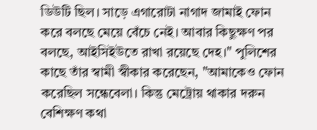ডিউটি ছিল। সাড়ে এগারোটা নাগাদ জামাই ফোন করে বলছে মেয়ে বেঁচে নেই। আবার কিছুক্ষণ পর বলছে, আইসিইউতে রাখা রয়েছে দেহ।" পুলিশের কাছে তাঁর স্বামী স্বীকার করেছেন, "আমাকেও ফোন করেছিল সন্ধেবেলা। কিন্তু মেট্রোয় থাকার দরুন বেশিক্ষণ কথা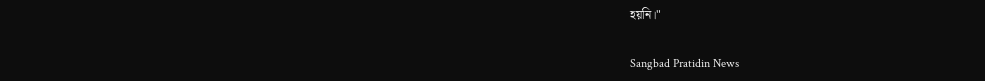হয়নি।"

Sangbad Pratidin News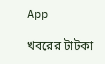App

খবরের টাটকা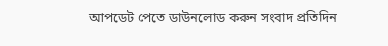আপডেট পেতে ডাউনলোড করুন সংবাদ প্রতিদিন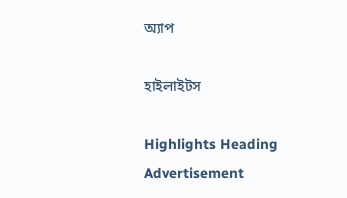অ্যাপ

হাইলাইটস

Highlights Heading
Advertisement